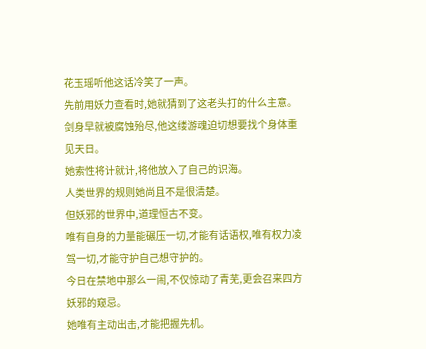花玉瑶听他这话冷笑了一声。
先前用妖力查看时,她就猜到了这老头打的什么主意。
剑身早就被腐蚀殆尽,他这缕游魂迫切想要找个身体重见天日。
她索性将计就计,将他放入了自己的识海。
人类世界的规则她尚且不是很清楚。
但妖邪的世界中,道理恒古不变。
唯有自身的力量能碾压一切,才能有话语权,唯有权力凌驾一切,才能守护自己想守护的。
今日在禁地中那么一闹,不仅惊动了青芜,更会召来四方妖邪的窥忌。
她唯有主动出击,才能把握先机。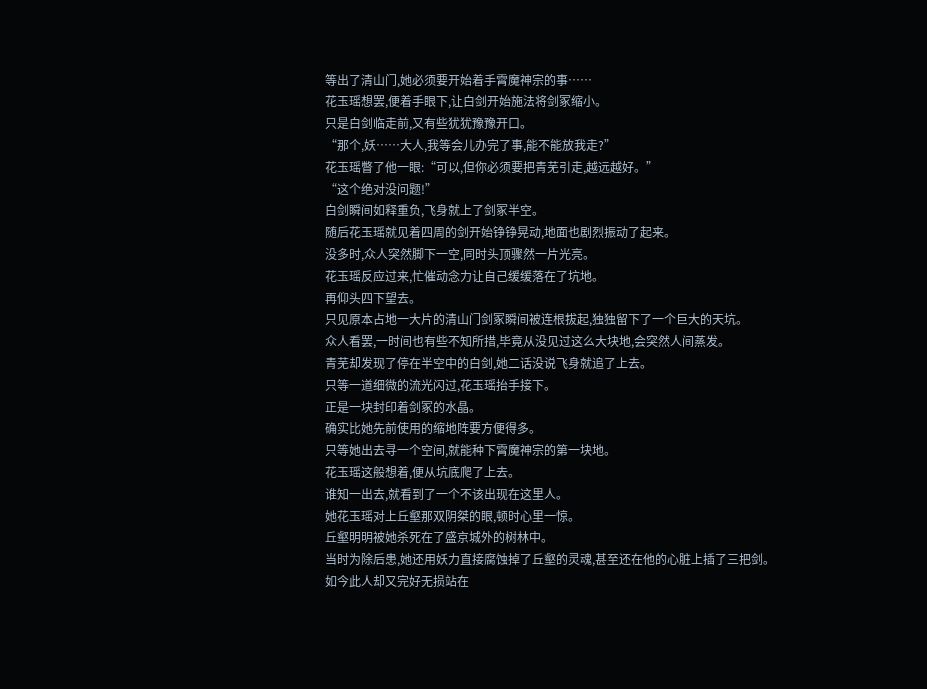等出了清山门,她必须要开始着手霄魔神宗的事……
花玉瑶想罢,便着手眼下,让白剑开始施法将剑冢缩小。
只是白剑临走前,又有些犹犹豫豫开口。
“那个,妖……大人,我等会儿办完了事,能不能放我走?”
花玉瑶瞥了他一眼:“可以,但你必须要把青芜引走,越远越好。”
“这个绝对没问题!”
白剑瞬间如释重负,飞身就上了剑冢半空。
随后花玉瑶就见着四周的剑开始铮铮晃动,地面也剧烈振动了起来。
没多时,众人突然脚下一空,同时头顶骤然一片光亮。
花玉瑶反应过来,忙催动念力让自己缓缓落在了坑地。
再仰头四下望去。
只见原本占地一大片的清山门剑冢瞬间被连根拔起,独独留下了一个巨大的天坑。
众人看罢,一时间也有些不知所措,毕竟从没见过这么大块地,会突然人间蒸发。
青芜却发现了停在半空中的白剑,她二话没说飞身就追了上去。
只等一道细微的流光闪过,花玉瑶抬手接下。
正是一块封印着剑冢的水晶。
确实比她先前使用的缩地阵要方便得多。
只等她出去寻一个空间,就能种下霄魔神宗的第一块地。
花玉瑶这般想着,便从坑底爬了上去。
谁知一出去,就看到了一个不该出现在这里人。
她花玉瑶对上丘壑那双阴桀的眼,顿时心里一惊。
丘壑明明被她杀死在了盛京城外的树林中。
当时为除后患,她还用妖力直接腐蚀掉了丘壑的灵魂,甚至还在他的心脏上插了三把剑。
如今此人却又完好无损站在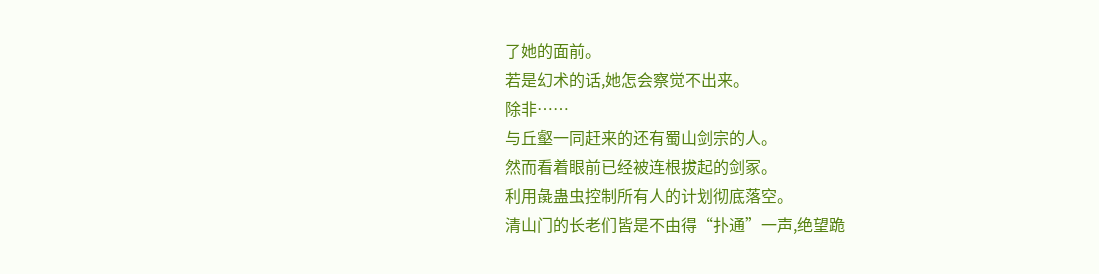了她的面前。
若是幻术的话,她怎会察觉不出来。
除非……
与丘壑一同赶来的还有蜀山剑宗的人。
然而看着眼前已经被连根拔起的剑冢。
利用彘蛊虫控制所有人的计划彻底落空。
清山门的长老们皆是不由得“扑通”一声,绝望跪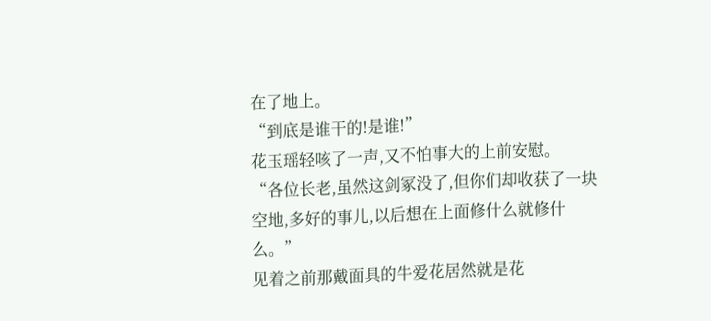在了地上。
“到底是谁干的!是谁!”
花玉瑶轻咳了一声,又不怕事大的上前安慰。
“各位长老,虽然这剑冢没了,但你们却收获了一块空地,多好的事儿,以后想在上面修什么就修什么。”
见着之前那戴面具的牛爱花居然就是花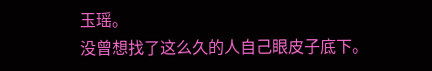玉瑶。
没曾想找了这么久的人自己眼皮子底下。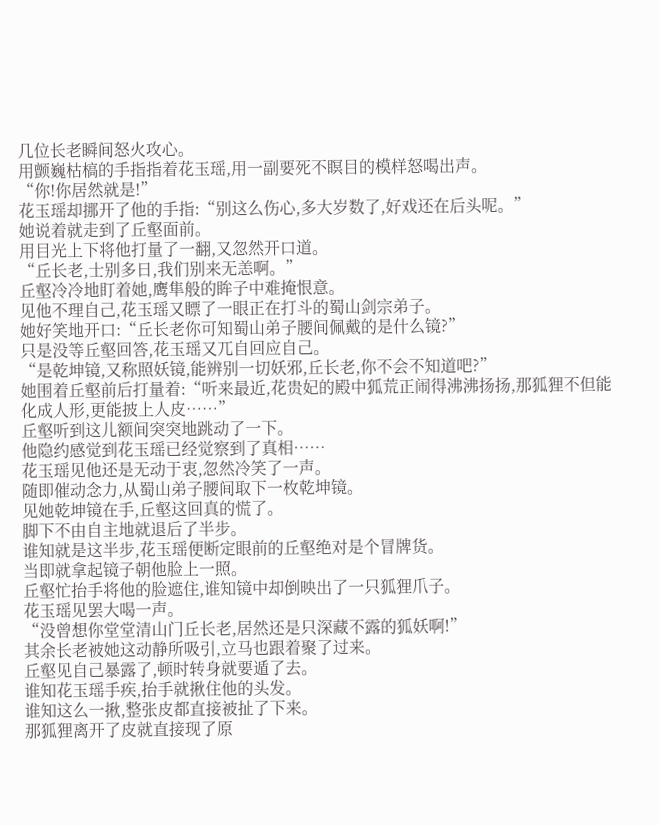几位长老瞬间怒火攻心。
用颤巍枯槁的手指指着花玉瑶,用一副要死不瞑目的模样怒喝出声。
“你!你居然就是!”
花玉瑶却挪开了他的手指:“别这么伤心,多大岁数了,好戏还在后头呢。”
她说着就走到了丘壑面前。
用目光上下将他打量了一翻,又忽然开口道。
“丘长老,士别多日,我们别来无恙啊。”
丘壑冷冷地盯着她,鹰隼般的眸子中难掩恨意。
见他不理自己,花玉瑶又瞟了一眼正在打斗的蜀山剑宗弟子。
她好笑地开口:“丘长老你可知蜀山弟子腰间佩戴的是什么镜?”
只是没等丘壑回答,花玉瑶又兀自回应自己。
“是乾坤镜,又称照妖镜,能辨别一切妖邪,丘长老,你不会不知道吧?”
她围着丘壑前后打量着:“听来最近,花贵妃的殿中狐荒正闹得沸沸扬扬,那狐狸不但能化成人形,更能披上人皮……”
丘壑听到这儿额间突突地跳动了一下。
他隐约感觉到花玉瑶已经觉察到了真相……
花玉瑶见他还是无动于衷,忽然冷笑了一声。
随即催动念力,从蜀山弟子腰间取下一枚乾坤镜。
见她乾坤镜在手,丘壑这回真的慌了。
脚下不由自主地就退后了半步。
谁知就是这半步,花玉瑶便断定眼前的丘壑绝对是个冒牌货。
当即就拿起镜子朝他脸上一照。
丘壑忙抬手将他的脸遮住,谁知镜中却倒映出了一只狐狸爪子。
花玉瑶见罢大喝一声。
“没曾想你堂堂清山门丘长老,居然还是只深藏不露的狐妖啊!”
其余长老被她这动静所吸引,立马也跟着聚了过来。
丘壑见自己暴露了,顿时转身就要遁了去。
谁知花玉瑶手疾,抬手就揪住他的头发。
谁知这么一揪,整张皮都直接被扯了下来。
那狐狸离开了皮就直接现了原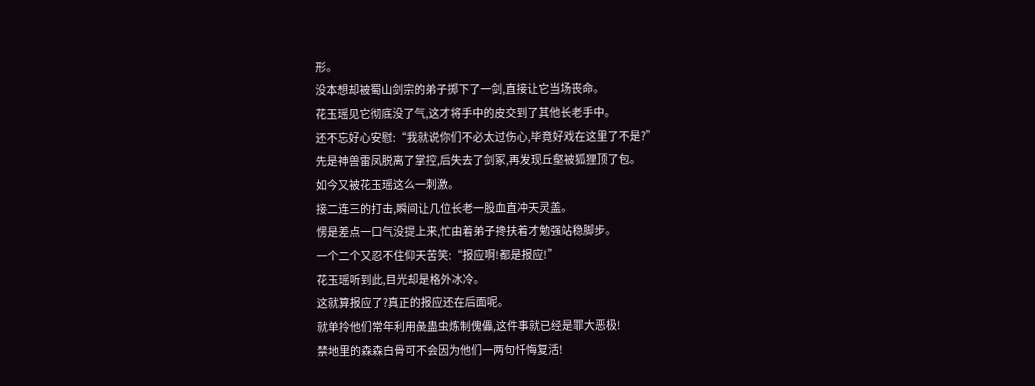形。
没本想却被蜀山剑宗的弟子掷下了一剑,直接让它当场丧命。
花玉瑶见它彻底没了气,这才将手中的皮交到了其他长老手中。
还不忘好心安慰:“我就说你们不必太过伤心,毕竟好戏在这里了不是?”
先是神兽雷凤脱离了掌控,后失去了剑冢,再发现丘壑被狐狸顶了包。
如今又被花玉瑶这么一刺激。
接二连三的打击,瞬间让几位长老一股血直冲天灵盖。
愣是差点一口气没提上来,忙由着弟子搀扶着才勉强站稳脚步。
一个二个又忍不住仰天苦笑:“报应啊!都是报应!”
花玉瑶听到此,目光却是格外冰冷。
这就算报应了?真正的报应还在后面呢。
就单拎他们常年利用彘蛊虫炼制傀儡,这件事就已经是罪大恶极!
禁地里的森森白骨可不会因为他们一两句忏悔复活!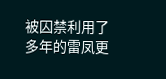被囚禁利用了多年的雷凤更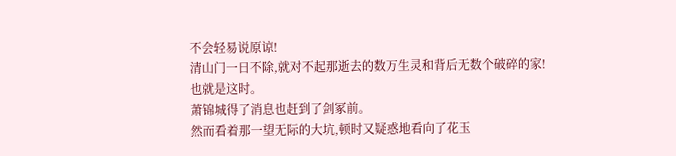不会轻易说原谅!
清山门一日不除,就对不起那逝去的数万生灵和背后无数个破碎的家!
也就是这时。
萧锦城得了消息也赶到了剑冢前。
然而看着那一望无际的大坑,顿时又疑惑地看向了花玉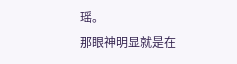瑶。
那眼神明显就是在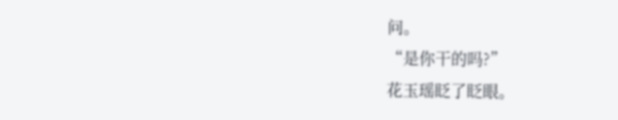问。
“是你干的吗?”
花玉瑶眨了眨眼。